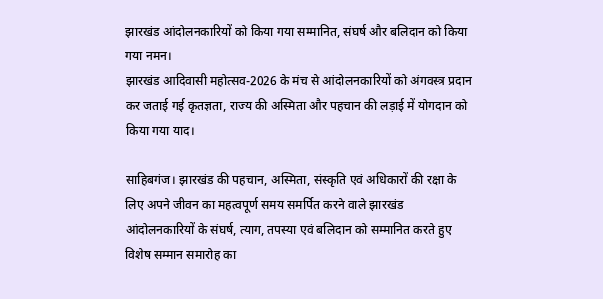झारखंड आंदोलनकारियों को किया गया सम्मानित, संघर्ष और बलिदान को किया गया नमन।
झारखंड आदिवासी महोत्सव-2026 के मंच से आंदोलनकारियों को अंगवस्त्र प्रदान कर जताई गई कृतज्ञता, राज्य की अस्मिता और पहचान की लड़ाई में योगदान को किया गया याद।

साहिबगंज। झारखंड की पहचान, अस्मिता, संस्कृति एवं अधिकारों की रक्षा के लिए अपने जीवन का महत्वपूर्ण समय समर्पित करने वाले झारखंड आंदोलनकारियों के संघर्ष, त्याग, तपस्या एवं बलिदान को सम्मानित करते हुए विशेष सम्मान समारोह का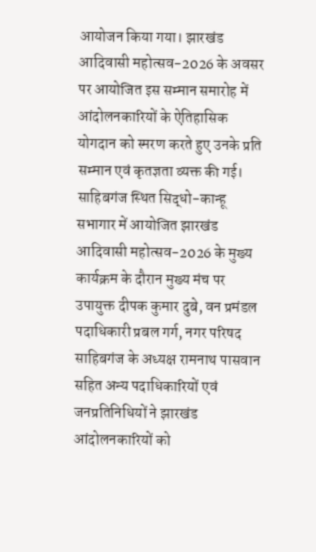आयोजन किया गया। झारखंड आदिवासी महोत्सव-2026 के अवसर पर आयोजित इस सम्मान समारोह में आंदोलनकारियों के ऐतिहासिक योगदान को स्मरण करते हुए उनके प्रति सम्मान एवं कृतज्ञता व्यक्त की गई।
साहिबगंज स्थित सिद्धो-कान्हू सभागार में आयोजित झारखंड आदिवासी महोत्सव-2026 के मुख्य कार्यक्रम के दौरान मुख्य मंच पर उपायुक्त दीपक कुमार दुबे, वन प्रमंडल पदाधिकारी प्रबल गर्ग, नगर परिषद साहिबगंज के अध्यक्ष रामनाथ पासवान सहित अन्य पदाधिकारियों एवं जनप्रतिनिधियों ने झारखंड आंदोलनकारियों को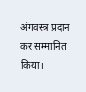अंगवस्त्र प्रदान कर सम्मानित किया।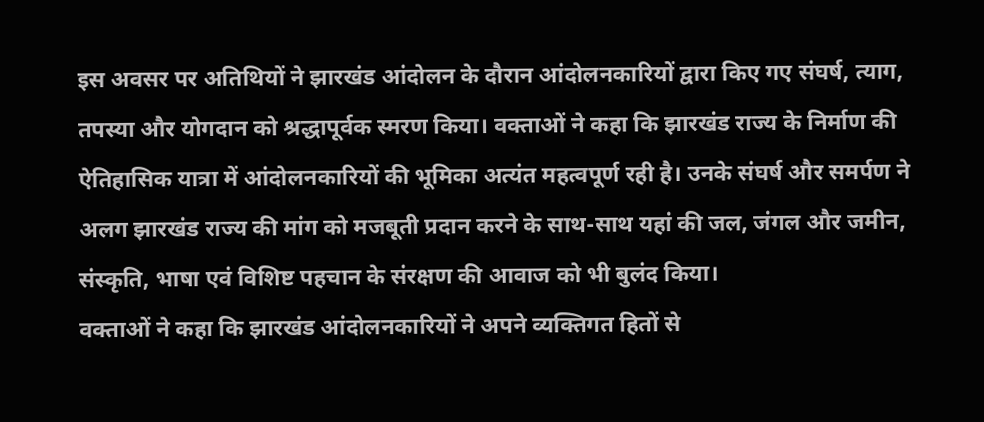इस अवसर पर अतिथियों ने झारखंड आंदोलन के दौरान आंदोलनकारियों द्वारा किए गए संघर्ष, त्याग, तपस्या और योगदान को श्रद्धापूर्वक स्मरण किया। वक्ताओं ने कहा कि झारखंड राज्य के निर्माण की ऐतिहासिक यात्रा में आंदोलनकारियों की भूमिका अत्यंत महत्वपूर्ण रही है। उनके संघर्ष और समर्पण ने अलग झारखंड राज्य की मांग को मजबूती प्रदान करने के साथ-साथ यहां की जल, जंगल और जमीन, संस्कृति, भाषा एवं विशिष्ट पहचान के संरक्षण की आवाज को भी बुलंद किया।
वक्ताओं ने कहा कि झारखंड आंदोलनकारियों ने अपने व्यक्तिगत हितों से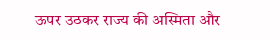ऊपर उठकर राज्य की अस्मिता और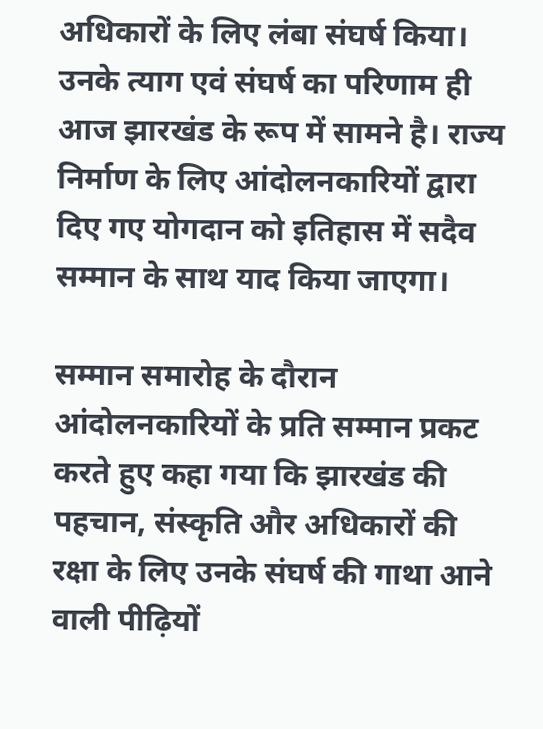अधिकारों के लिए लंबा संघर्ष किया। उनके त्याग एवं संघर्ष का परिणाम ही आज झारखंड के रूप में सामने है। राज्य निर्माण के लिए आंदोलनकारियों द्वारा दिए गए योगदान को इतिहास में सदैव सम्मान के साथ याद किया जाएगा।

सम्मान समारोह के दौरान आंदोलनकारियों के प्रति सम्मान प्रकट करते हुए कहा गया कि झारखंड की पहचान, संस्कृति और अधिकारों की रक्षा के लिए उनके संघर्ष की गाथा आने वाली पीढ़ियों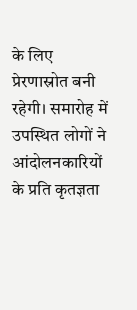के लिए प्रेरणास्रोत बनी रहेगी। समारोह में उपस्थित लोगों ने आंदोलनकारियों के प्रति कृतज्ञता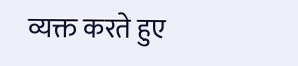व्यक्त करते हुए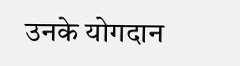उनके योगदान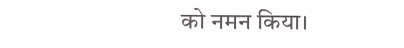को नमन किया।